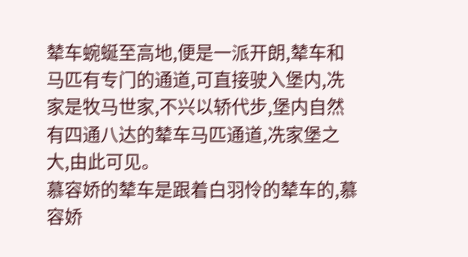辇车蜿蜒至高地,便是一派开朗,辇车和马匹有专门的通道,可直接驶入堡内,冼家是牧马世家,不兴以轿代步,堡内自然有四通八达的辇车马匹通道,冼家堡之大,由此可见。
慕容娇的辇车是跟着白羽怜的辇车的,慕容娇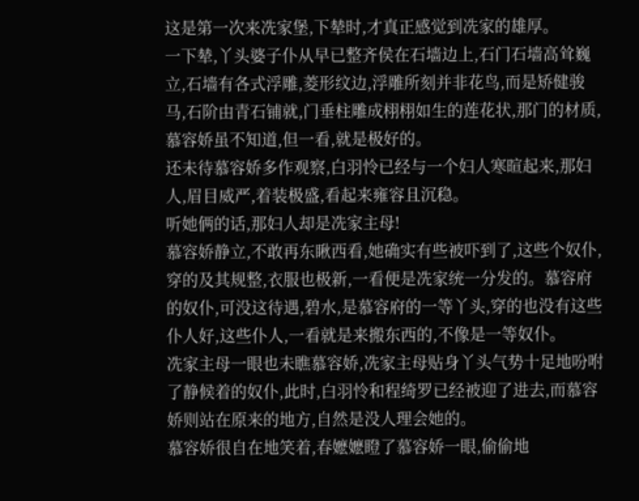这是第一次来冼家堡,下辇时,才真正感觉到冼家的雄厚。
一下辇,丫头婆子仆从早已整齐侯在石墙边上,石门石墙高耸巍立,石墙有各式浮雕,菱形纹边,浮雕所刻并非花鸟,而是矫健骏马,石阶由青石铺就,门垂柱雕成栩栩如生的莲花状,那门的材质,慕容娇虽不知道,但一看,就是极好的。
还未待慕容娇多作观察,白羽怜已经与一个妇人寒暄起来,那妇人,眉目威严,着装极盛,看起来雍容且沉稳。
听她俩的话,那妇人却是冼家主母!
慕容娇静立,不敢再东瞅西看,她确实有些被吓到了,这些个奴仆,穿的及其规整,衣服也极新,一看便是冼家统一分发的。慕容府的奴仆,可没这待遇,碧水,是慕容府的一等丫头,穿的也没有这些仆人好,这些仆人,一看就是来搬东西的,不像是一等奴仆。
冼家主母一眼也未瞧慕容娇,冼家主母贴身丫头气势十足地吩咐了静候着的奴仆,此时,白羽怜和程绮罗已经被迎了进去,而慕容娇则站在原来的地方,自然是没人理会她的。
慕容娇很自在地笑着,春嬷嬷瞪了慕容娇一眼,偷偷地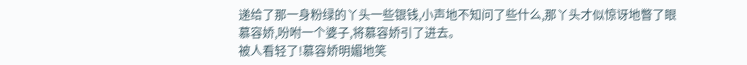递给了那一身粉绿的丫头一些银钱,小声地不知问了些什么,那丫头才似惊讶地瞥了眼慕容娇,吩咐一个婆子,将慕容娇引了进去。
被人看轻了!慕容娇明媚地笑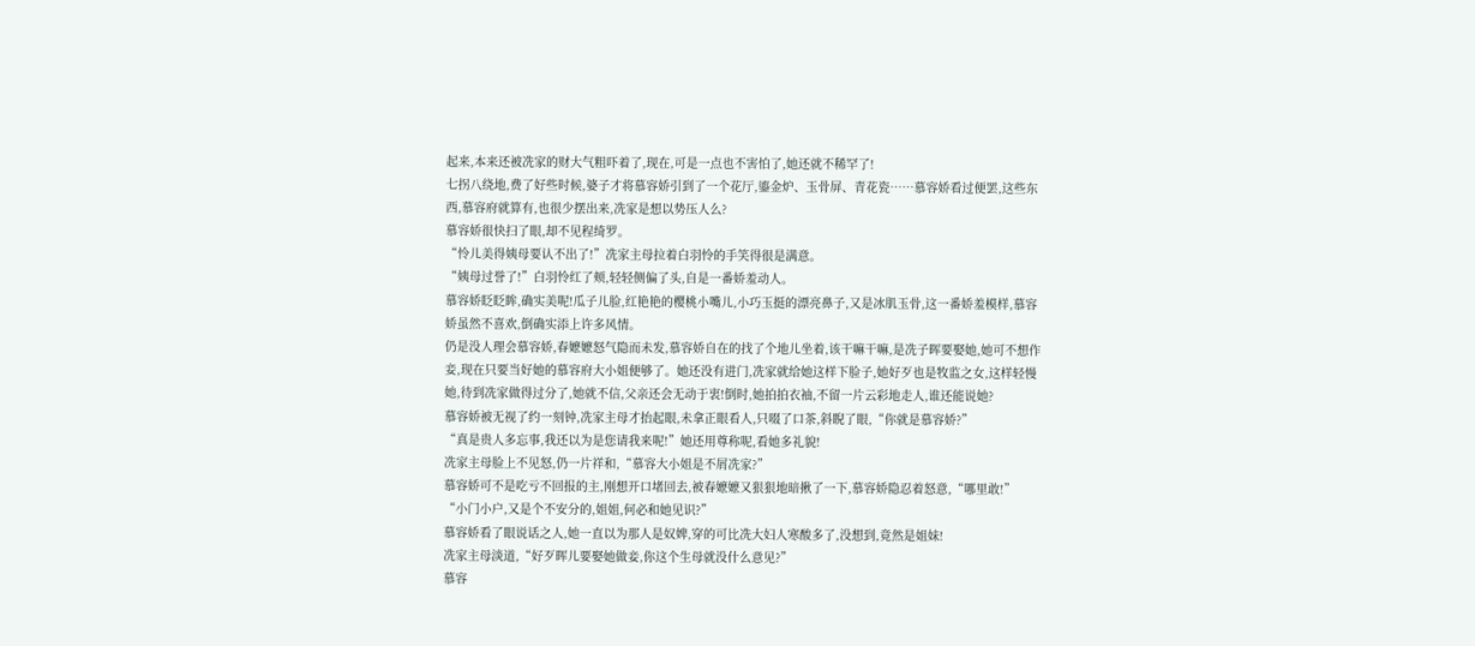起来,本来还被冼家的财大气粗吓着了,现在,可是一点也不害怕了,她还就不稀罕了!
七拐八绕地,费了好些时候,婆子才将慕容娇引到了一个花厅,鎏金炉、玉骨屏、青花瓷……慕容娇看过便罢,这些东西,慕容府就算有,也很少摆出来,冼家是想以势压人么?
慕容娇很快扫了眼,却不见程绮罗。
“怜儿美得姨母要认不出了!”冼家主母拉着白羽怜的手笑得很是满意。
“姨母过誉了!”白羽怜红了颊,轻轻侧偏了头,自是一番娇羞动人。
慕容娇眨眨眸,确实美呢!瓜子儿脸,红艳艳的樱桃小嘴儿,小巧玉挺的漂亮鼻子,又是冰肌玉骨,这一番娇羞模样,慕容娇虽然不喜欢,倒确实添上许多风情。
仍是没人理会慕容娇,春嬷嬷怒气隐而未发,慕容娇自在的找了个地儿坐着,该干嘛干嘛,是冼子晖要娶她,她可不想作妾,现在只要当好她的慕容府大小姐便够了。她还没有进门,冼家就给她这样下脸子,她好歹也是牧监之女,这样轻慢她,待到冼家做得过分了,她就不信,父亲还会无动于衷!倒时,她拍拍衣袖,不留一片云彩地走人,谁还能说她?
慕容娇被无视了约一刻钟,冼家主母才抬起眼,未拿正眼看人,只啜了口茶,斜睨了眼,“你就是慕容娇?”
“真是贵人多忘事,我还以为是您请我来呢!”她还用尊称呢,看她多礼貌!
冼家主母脸上不见怒,仍一片祥和,“慕容大小姐是不屑冼家?”
慕容娇可不是吃亏不回报的主,刚想开口堵回去,被春嬷嬷又狠狠地暗揪了一下,慕容娇隐忍着怒意,“哪里敢!”
“小门小户,又是个不安分的,姐姐,何必和她见识?”
慕容娇看了眼说话之人,她一直以为那人是奴婢,穿的可比冼大妇人寒酸多了,没想到,竟然是姐妹!
冼家主母淡道,“好歹晖儿要娶她做妾,你这个生母就没什么意见?”
慕容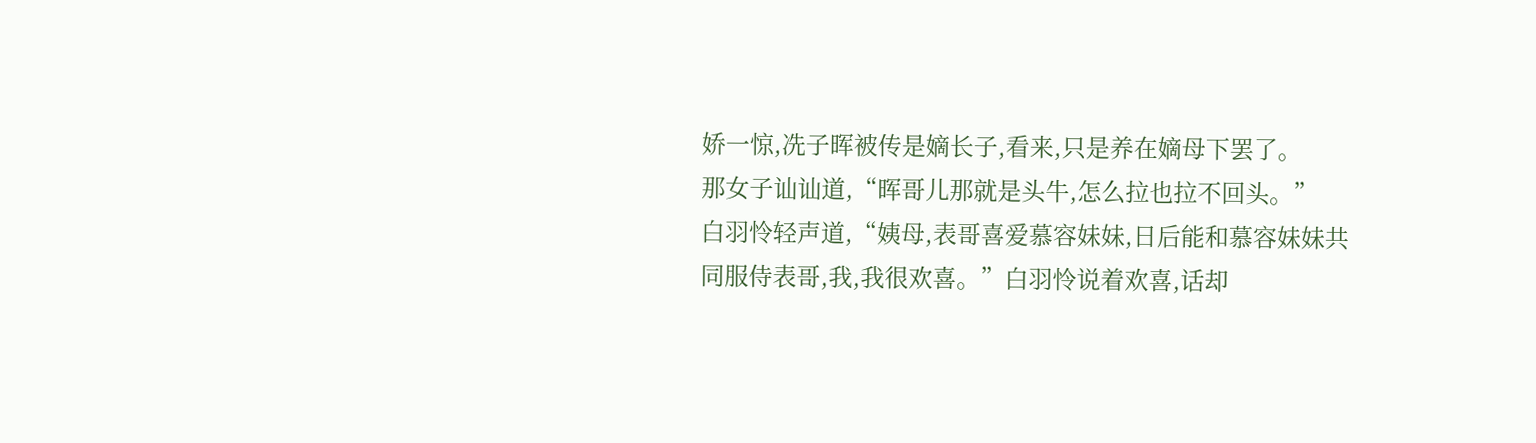娇一惊,冼子晖被传是嫡长子,看来,只是养在嫡母下罢了。
那女子讪讪道,“晖哥儿那就是头牛,怎么拉也拉不回头。”
白羽怜轻声道,“姨母,表哥喜爱慕容妹妹,日后能和慕容妹妹共同服侍表哥,我,我很欢喜。”白羽怜说着欢喜,话却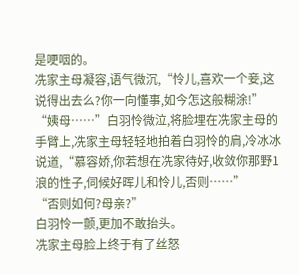是哽咽的。
冼家主母凝容,语气微沉,“怜儿,喜欢一个妾,这说得出去么?你一向懂事,如今怎这般糊涂!”
“姨母……”白羽怜微泣,将脸埋在冼家主母的手臂上,冼家主母轻轻地拍着白羽怜的肩,冷冰冰说道,“慕容娇,你若想在冼家待好,收敛你那野1浪的性子,伺候好晖儿和怜儿,否则……”
“否则如何?母亲?”
白羽怜一颤,更加不敢抬头。
冼家主母脸上终于有了丝怒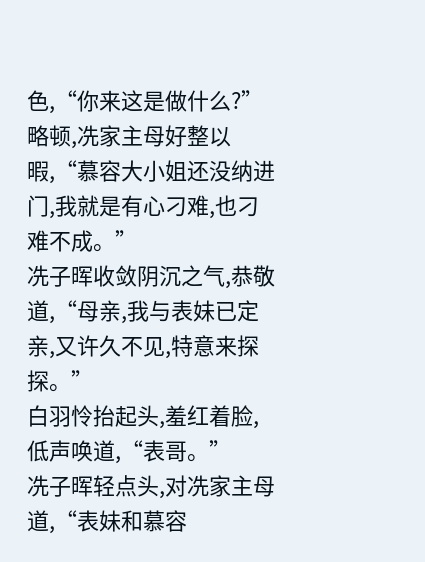色,“你来这是做什么?”略顿,冼家主母好整以暇,“慕容大小姐还没纳进门,我就是有心刁难,也刁难不成。”
冼子晖收敛阴沉之气,恭敬道,“母亲,我与表妹已定亲,又许久不见,特意来探探。”
白羽怜抬起头,羞红着脸,低声唤道,“表哥。”
冼子晖轻点头,对冼家主母道,“表妹和慕容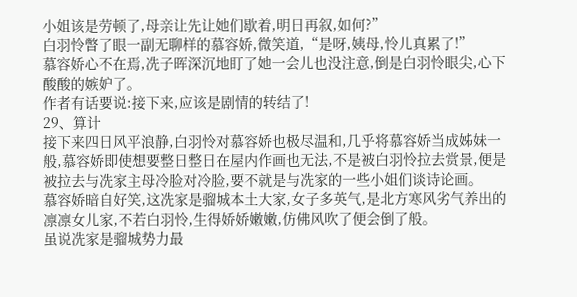小姐该是劳顿了,母亲让先让她们歇着,明日再叙,如何?”
白羽怜瞥了眼一副无聊样的慕容娇,微笑道,“是呀,姨母,怜儿真累了!”
慕容娇心不在焉,冼子晖深沉地盯了她一会儿也没注意,倒是白羽怜眼尖,心下酸酸的嫉妒了。
作者有话要说:接下来,应该是剧情的转结了!
29、算计
接下来四日风平浪静,白羽怜对慕容娇也极尽温和,几乎将慕容娇当成姊妹一般,慕容娇即使想要整日整日在屋内作画也无法,不是被白羽怜拉去赏景,便是被拉去与冼家主母冷脸对冷脸,要不就是与冼家的一些小姐们谈诗论画。
慕容娇暗自好笑,这冼家是骝城本土大家,女子多英气,是北方寒风劣气养出的凛凛女儿家,不若白羽怜,生得娇娇嫩嫩,仿佛风吹了便会倒了般。
虽说冼家是骝城势力最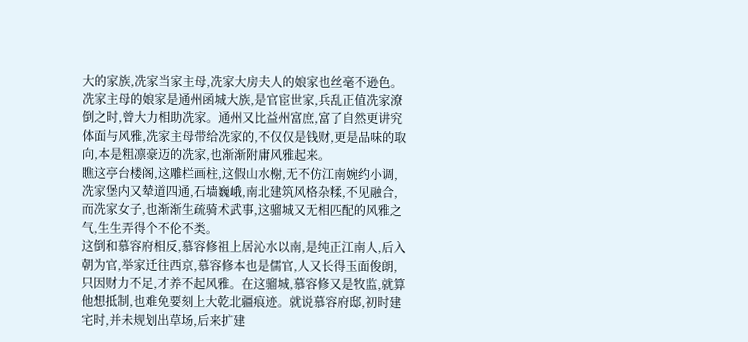大的家族,冼家当家主母,冼家大房夫人的娘家也丝毫不逊色。冼家主母的娘家是通州函城大族,是官宦世家,兵乱正值冼家潦倒之时,曾大力相助冼家。通州又比益州富庶,富了自然更讲究体面与风雅,冼家主母带给冼家的,不仅仅是钱财,更是品味的取向,本是粗凛豪迈的冼家,也渐渐附庸风雅起来。
瞧这亭台楼阁,这雕栏画柱,这假山水榭,无不仿江南婉约小调,冼家堡内又辇道四通,石墙巍峨,南北建筑风格杂糅,不见融合,而冼家女子,也渐渐生疏骑术武事,这骝城又无相匹配的风雅之气,生生弄得个不伦不类。
这倒和慕容府相反,慕容修祖上居沁水以南,是纯正江南人,后入朝为官,举家迁往西京,慕容修本也是儒官,人又长得玉面俊朗,只因财力不足,才养不起风雅。在这骝城,慕容修又是牧监,就算他想抵制,也难免要刻上大乾北疆痕迹。就说慕容府邸,初时建宅时,并未规划出草场,后来扩建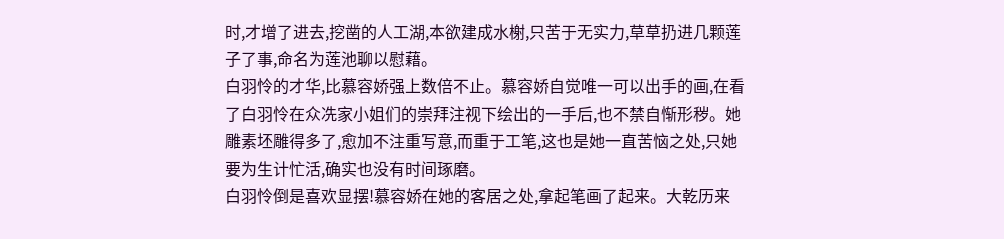时,才增了进去,挖凿的人工湖,本欲建成水榭,只苦于无实力,草草扔进几颗莲子了事,命名为莲池聊以慰藉。
白羽怜的才华,比慕容娇强上数倍不止。慕容娇自觉唯一可以出手的画,在看了白羽怜在众冼家小姐们的崇拜注视下绘出的一手后,也不禁自惭形秽。她雕素坯雕得多了,愈加不注重写意,而重于工笔,这也是她一直苦恼之处,只她要为生计忙活,确实也没有时间琢磨。
白羽怜倒是喜欢显摆!慕容娇在她的客居之处,拿起笔画了起来。大乾历来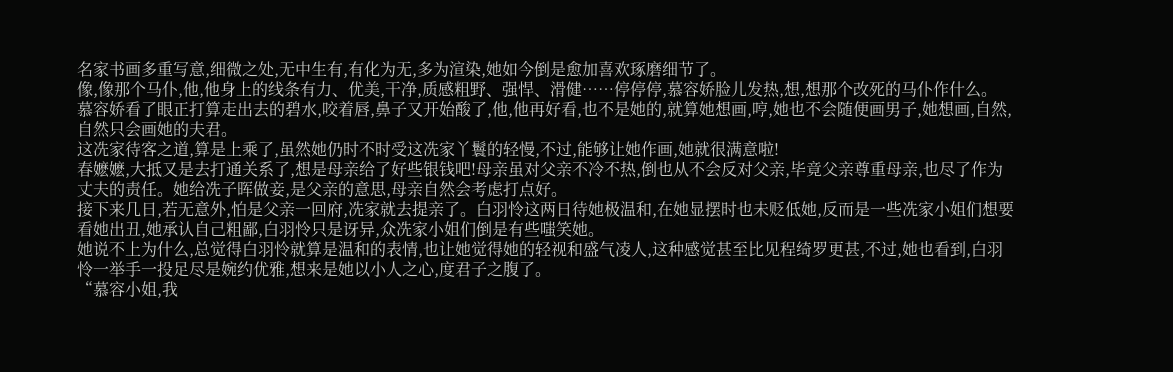名家书画多重写意,细微之处,无中生有,有化为无,多为渲染,她如今倒是愈加喜欢琢磨细节了。
像,像那个马仆,他,他身上的线条有力、优美,干净,质感粗野、强悍、滑健……停停停,慕容娇脸儿发热,想,想那个改死的马仆作什么。
慕容娇看了眼正打算走出去的碧水,咬着唇,鼻子又开始酸了,他,他再好看,也不是她的,就算她想画,哼,她也不会随便画男子,她想画,自然,自然只会画她的夫君。
这冼家待客之道,算是上乘了,虽然她仍时不时受这冼家丫鬟的轻慢,不过,能够让她作画,她就很满意啦!
春嬷嬷,大抵又是去打通关系了,想是母亲给了好些银钱吧!母亲虽对父亲不冷不热,倒也从不会反对父亲,毕竟父亲尊重母亲,也尽了作为丈夫的责任。她给冼子晖做妾,是父亲的意思,母亲自然会考虑打点好。
接下来几日,若无意外,怕是父亲一回府,冼家就去提亲了。白羽怜这两日待她极温和,在她显摆时也未贬低她,反而是一些冼家小姐们想要看她出丑,她承认自己粗鄙,白羽怜只是讶异,众冼家小姐们倒是有些嗤笑她。
她说不上为什么,总觉得白羽怜就算是温和的表情,也让她觉得她的轻视和盛气凌人,这种感觉甚至比见程绮罗更甚,不过,她也看到,白羽怜一举手一投足尽是婉约优雅,想来是她以小人之心,度君子之腹了。
“慕容小姐,我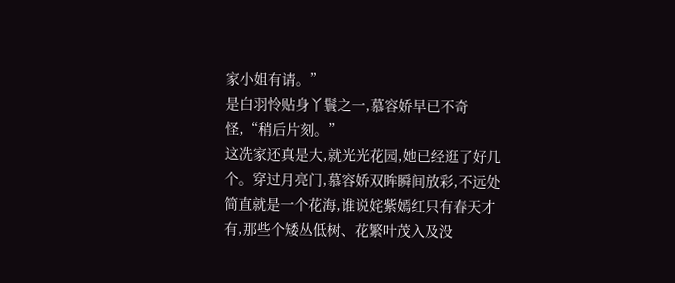家小姐有请。”
是白羽怜贴身丫鬟之一,慕容娇早已不奇怪,“稍后片刻。”
这冼家还真是大,就光光花园,她已经逛了好几个。穿过月亮门,慕容娇双眸瞬间放彩,不远处简直就是一个花海,谁说姹紫嫣红只有春天才有,那些个矮丛低树、花繁叶茂入及没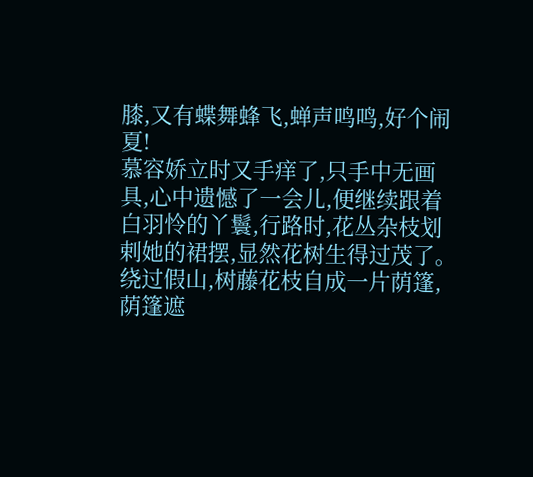膝,又有蝶舞蜂飞,蝉声鸣鸣,好个闹夏!
慕容娇立时又手痒了,只手中无画具,心中遗憾了一会儿,便继续跟着白羽怜的丫鬟,行路时,花丛杂枝划剌她的裙摆,显然花树生得过茂了。
绕过假山,树藤花枝自成一片荫篷,荫篷遮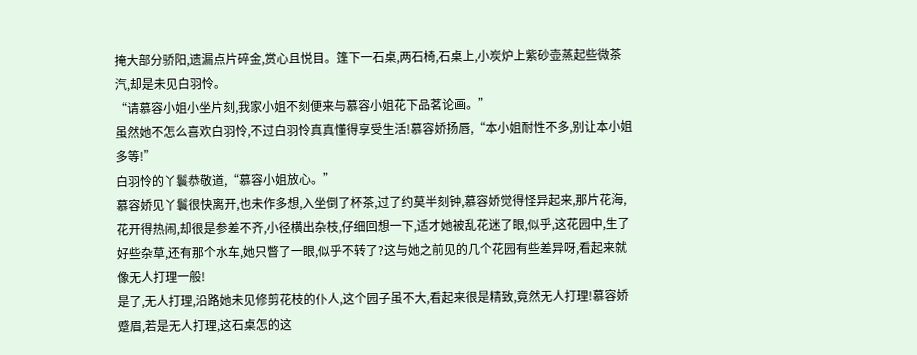掩大部分骄阳,遗漏点片碎金,赏心且悦目。篷下一石桌,两石椅,石桌上,小炭炉上紫砂壶蒸起些微茶汽,却是未见白羽怜。
“请慕容小姐小坐片刻,我家小姐不刻便来与慕容小姐花下品茗论画。”
虽然她不怎么喜欢白羽怜,不过白羽怜真真懂得享受生活!慕容娇扬唇,“本小姐耐性不多,别让本小姐多等!”
白羽怜的丫鬟恭敬道,“慕容小姐放心。”
慕容娇见丫鬟很快离开,也未作多想,入坐倒了杯茶,过了约莫半刻钟,慕容娇觉得怪异起来,那片花海,花开得热闹,却很是参差不齐,小径横出杂枝,仔细回想一下,适才她被乱花迷了眼,似乎,这花园中,生了好些杂草,还有那个水车,她只瞥了一眼,似乎不转了?这与她之前见的几个花园有些差异呀,看起来就像无人打理一般!
是了,无人打理,沿路她未见修剪花枝的仆人,这个园子虽不大,看起来很是精致,竟然无人打理!慕容娇蹙眉,若是无人打理,这石桌怎的这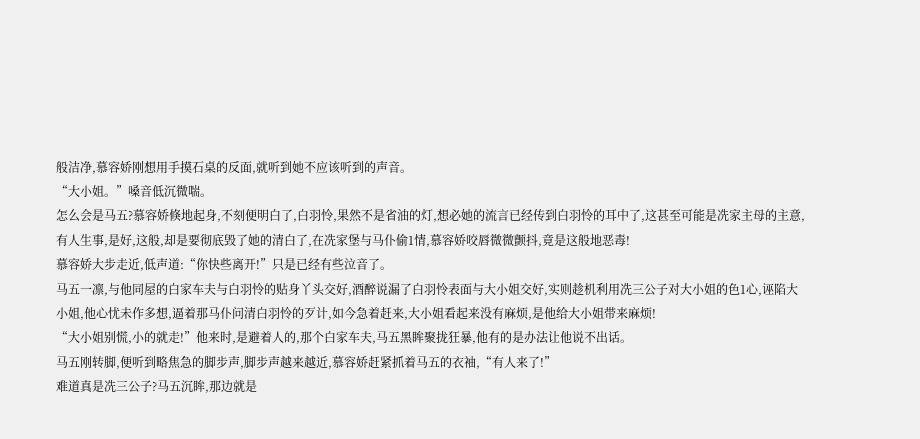般洁净,慕容娇刚想用手摸石桌的反面,就听到她不应该听到的声音。
“大小姐。”嗓音低沉微喘。
怎么会是马五?慕容娇倏地起身,不刻便明白了,白羽怜,果然不是省油的灯,想必她的流言已经传到白羽怜的耳中了,这甚至可能是冼家主母的主意,有人生事,是好,这般,却是要彻底毁了她的清白了,在冼家堡与马仆偷1情,慕容娇咬唇微微颤抖,竟是这般地恶毒!
慕容娇大步走近,低声道:“你快些离开!”只是已经有些泣音了。
马五一凛,与他同屋的白家车夫与白羽怜的贴身丫头交好,酒醉说漏了白羽怜表面与大小姐交好,实则趁机利用冼三公子对大小姐的色1心,诬陷大小姐,他心忧未作多想,逼着那马仆问清白羽怜的歹计,如今急着赶来,大小姐看起来没有麻烦,是他给大小姐带来麻烦!
“大小姐别慌,小的就走!”他来时,是避着人的,那个白家车夫,马五黑眸聚拢狂暴,他有的是办法让他说不出话。
马五刚转脚,便听到略焦急的脚步声,脚步声越来越近,慕容娇赶紧抓着马五的衣袖,“有人来了!”
难道真是冼三公子?马五沉眸,那边就是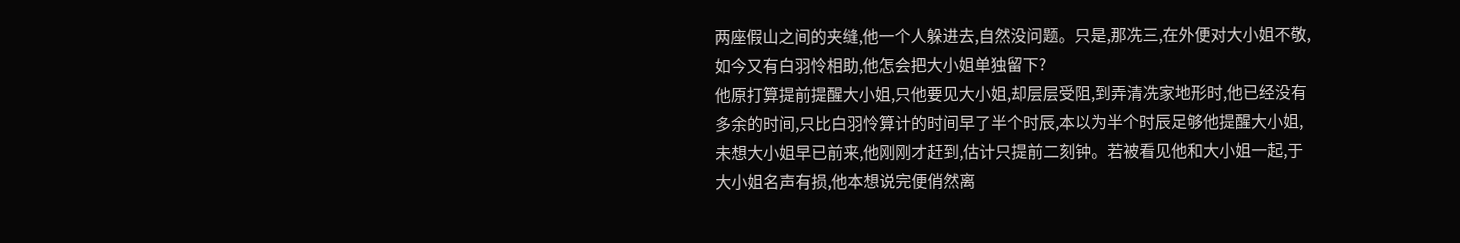两座假山之间的夹缝,他一个人躲进去,自然没问题。只是,那冼三,在外便对大小姐不敬,如今又有白羽怜相助,他怎会把大小姐单独留下?
他原打算提前提醒大小姐,只他要见大小姐,却层层受阻,到弄清冼家地形时,他已经没有多余的时间,只比白羽怜算计的时间早了半个时辰,本以为半个时辰足够他提醒大小姐,未想大小姐早已前来,他刚刚才赶到,估计只提前二刻钟。若被看见他和大小姐一起,于大小姐名声有损,他本想说完便俏然离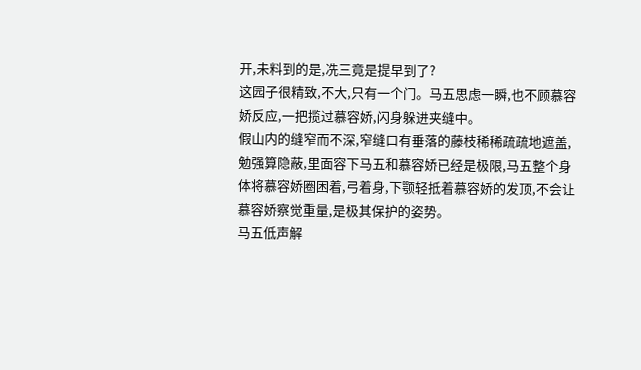开,未料到的是,冼三竟是提早到了?
这园子很精致,不大,只有一个门。马五思虑一瞬,也不顾慕容娇反应,一把揽过慕容娇,闪身躲进夹缝中。
假山内的缝窄而不深,窄缝口有垂落的藤枝稀稀疏疏地遮盖,勉强算隐蔽,里面容下马五和慕容娇已经是极限,马五整个身体将慕容娇圈困着,弓着身,下颚轻抵着慕容娇的发顶,不会让慕容娇察觉重量,是极其保护的姿势。
马五低声解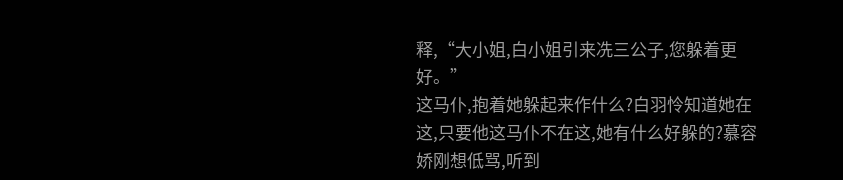释,“大小姐,白小姐引来冼三公子,您躲着更好。”
这马仆,抱着她躲起来作什么?白羽怜知道她在这,只要他这马仆不在这,她有什么好躲的?慕容娇刚想低骂,听到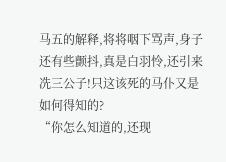马五的解释,将将咽下骂声,身子还有些颤抖,真是白羽怜,还引来冼三公子!只这该死的马仆又是如何得知的?
“你怎么知道的,还现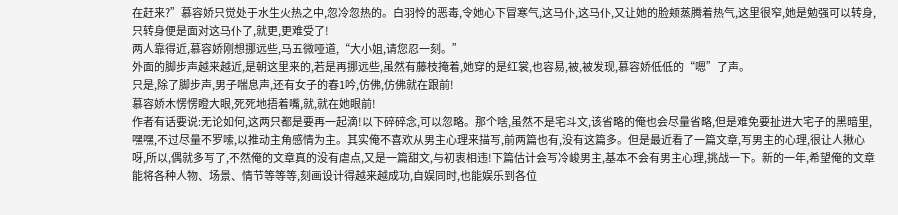在赶来?”慕容娇只觉处于水生火热之中,忽冷忽热的。白羽怜的恶毒,令她心下冒寒气,这马仆,这马仆,又让她的脸颊蒸腾着热气,这里很窄,她是勉强可以转身,只转身便是面对这马仆了,就更,更难受了!
两人靠得近,慕容娇刚想挪远些,马五微哑道,“大小姐,请您忍一刻。”
外面的脚步声越来越近,是朝这里来的,若是再挪远些,虽然有藤枝掩着,她穿的是红裳,也容易,被,被发现,慕容娇低低的“嗯”了声。
只是,除了脚步声,男子喘息声,还有女子的春1吟,仿佛,仿佛就在跟前!
慕容娇木愣愣瞪大眼,死死地捂着嘴,就,就在她眼前!
作者有话要说:无论如何,这两只都是要再一起滴!以下碎碎念,可以忽略。那个啥,虽然不是宅斗文,该省略的俺也会尽量省略,但是难免要扯进大宅子的黑暗里,嘿嘿,不过尽量不罗嗦,以推动主角感情为主。其实俺不喜欢从男主心理来描写,前两篇也有,没有这篇多。但是最近看了一篇文章,写男主的心理,很让人揪心呀,所以,偶就多写了,不然俺的文章真的没有虐点,又是一篇甜文,与初衷相违!下篇估计会写冷峻男主,基本不会有男主心理,挑战一下。新的一年,希望俺的文章能将各种人物、场景、情节等等等,刻画设计得越来越成功,自娱同时,也能娱乐到各位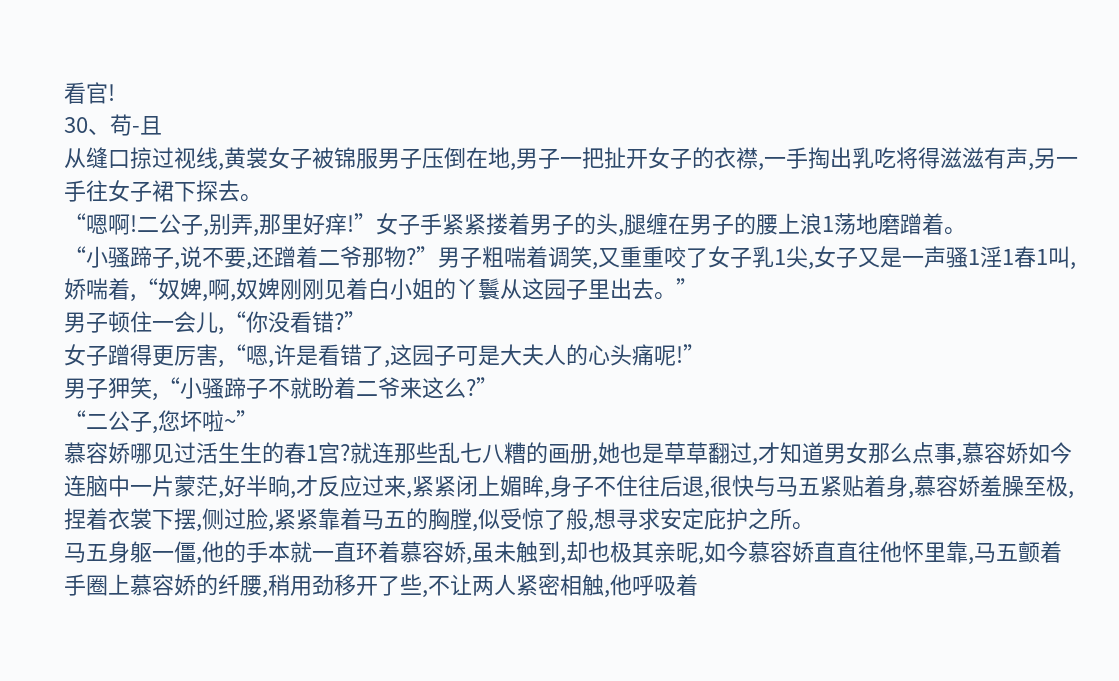看官!
30、苟-且
从缝口掠过视线,黄裳女子被锦服男子压倒在地,男子一把扯开女子的衣襟,一手掏出乳吃将得滋滋有声,另一手往女子裙下探去。
“嗯啊!二公子,别弄,那里好痒!”女子手紧紧搂着男子的头,腿缠在男子的腰上浪1荡地磨蹭着。
“小骚蹄子,说不要,还蹭着二爷那物?”男子粗喘着调笑,又重重咬了女子乳1尖,女子又是一声骚1淫1春1叫,娇喘着,“奴婢,啊,奴婢刚刚见着白小姐的丫鬟从这园子里出去。”
男子顿住一会儿,“你没看错?”
女子蹭得更厉害,“嗯,许是看错了,这园子可是大夫人的心头痛呢!”
男子狎笑,“小骚蹄子不就盼着二爷来这么?”
“二公子,您坏啦~”
慕容娇哪见过活生生的春1宫?就连那些乱七八糟的画册,她也是草草翻过,才知道男女那么点事,慕容娇如今连脑中一片蒙茫,好半晌,才反应过来,紧紧闭上媚眸,身子不住往后退,很快与马五紧贴着身,慕容娇羞臊至极,捏着衣裳下摆,侧过脸,紧紧靠着马五的胸膛,似受惊了般,想寻求安定庇护之所。
马五身躯一僵,他的手本就一直环着慕容娇,虽未触到,却也极其亲昵,如今慕容娇直直往他怀里靠,马五颤着手圈上慕容娇的纤腰,稍用劲移开了些,不让两人紧密相触,他呼吸着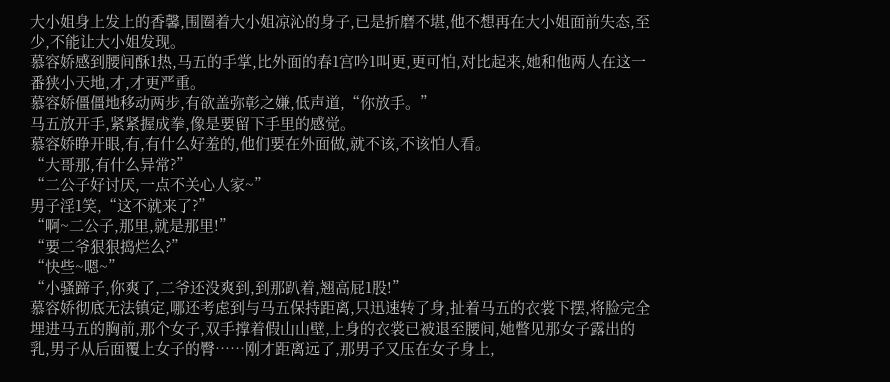大小姐身上发上的香馨,围圈着大小姐凉沁的身子,已是折磨不堪,他不想再在大小姐面前失态,至少,不能让大小姐发现。
慕容娇感到腰间酥1热,马五的手掌,比外面的春1宫吟1叫更,更可怕,对比起来,她和他两人在这一番狭小天地,才,才更严重。
慕容娇僵僵地移动两步,有欲盖弥彰之嫌,低声道,“你放手。”
马五放开手,紧紧握成拳,像是要留下手里的感觉。
慕容娇睁开眼,有,有什么好羞的,他们要在外面做,就不该,不该怕人看。
“大哥那,有什么异常?”
“二公子好讨厌,一点不关心人家~”
男子淫1笑,“这不就来了?”
“啊~二公子,那里,就是那里!”
“要二爷狠狠捣烂么?”
“快些~嗯~”
“小骚蹄子,你爽了,二爷还没爽到,到那趴着,翘高屁1股!”
慕容娇彻底无法镇定,哪还考虑到与马五保持距离,只迅速转了身,扯着马五的衣裳下摆,将脸完全埋进马五的胸前,那个女子,双手撑着假山山壁,上身的衣裳已被退至腰间,她瞥见那女子露出的乳,男子从后面覆上女子的臀……刚才距离远了,那男子又压在女子身上,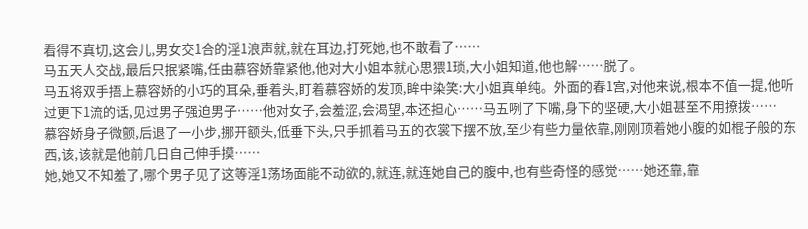看得不真切,这会儿,男女交1合的淫1浪声就,就在耳边,打死她,也不敢看了……
马五天人交战,最后只抿紧嘴,任由慕容娇靠紧他,他对大小姐本就心思猥1琐,大小姐知道,他也解……脱了。
马五将双手捂上慕容娇的小巧的耳朵,垂着头,盯着慕容娇的发顶,眸中染笑:大小姐真单纯。外面的春1宫,对他来说,根本不值一提,他听过更下1流的话,见过男子强迫男子……他对女子,会羞涩,会渴望,本还担心……马五咧了下嘴,身下的坚硬,大小姐甚至不用撩拨……
慕容娇身子微颤,后退了一小步,挪开额头,低垂下头,只手抓着马五的衣裳下摆不放,至少有些力量依靠,刚刚顶着她小腹的如棍子般的东西,该,该就是他前几日自己伸手摸……
她,她又不知羞了,哪个男子见了这等淫1荡场面能不动欲的,就连,就连她自己的腹中,也有些奇怪的感觉……她还靠,靠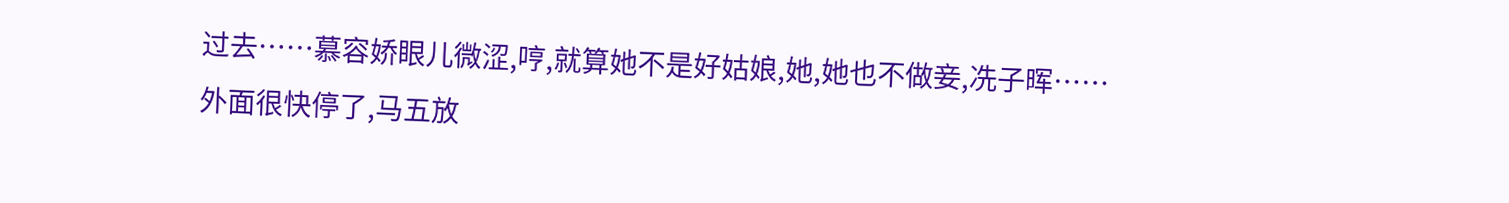过去……慕容娇眼儿微涩,哼,就算她不是好姑娘,她,她也不做妾,冼子晖……
外面很快停了,马五放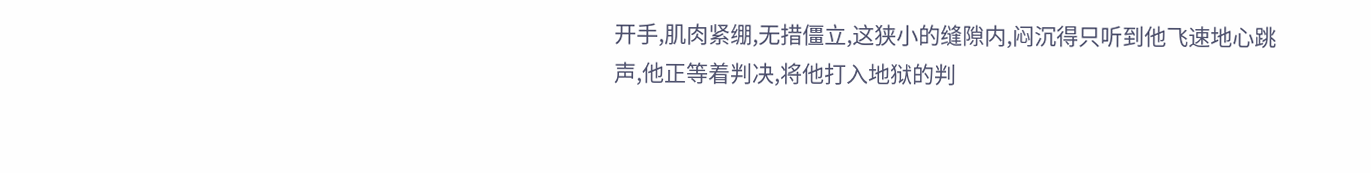开手,肌肉紧绷,无措僵立,这狭小的缝隙内,闷沉得只听到他飞速地心跳声,他正等着判决,将他打入地狱的判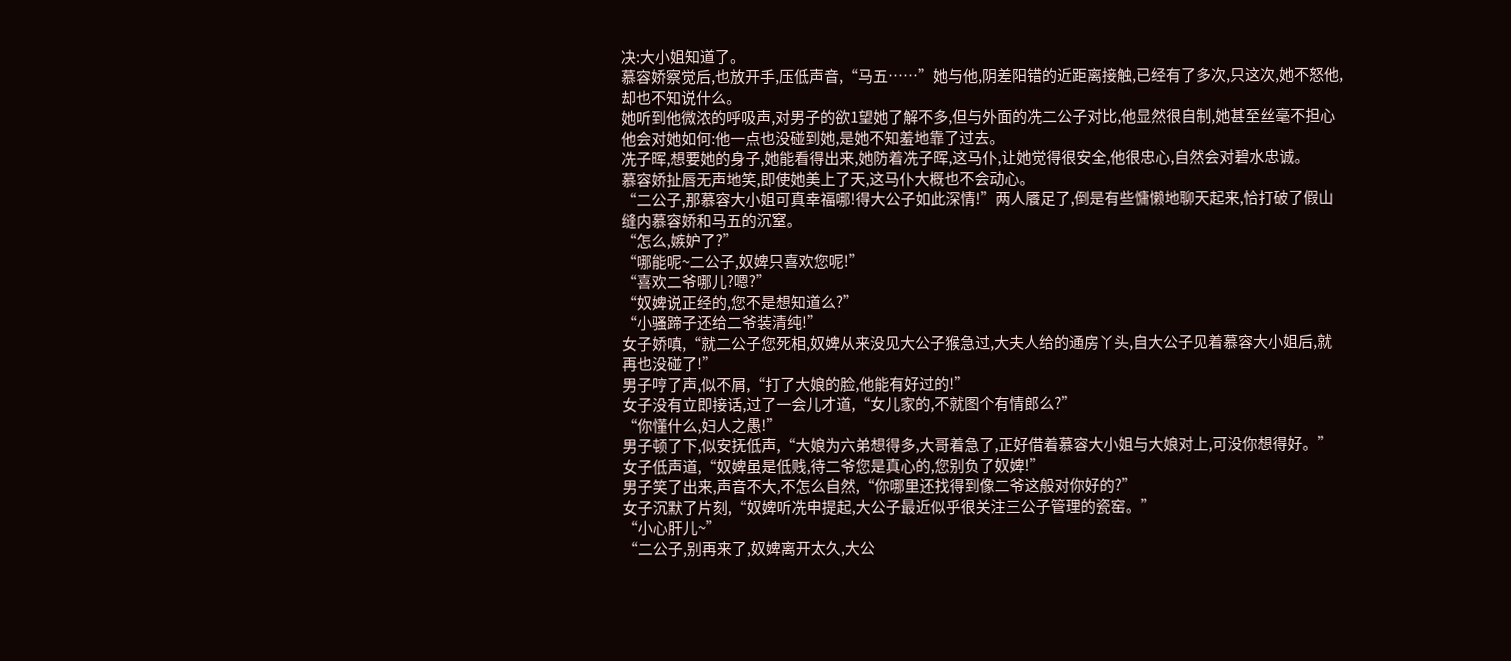决:大小姐知道了。
慕容娇察觉后,也放开手,压低声音,“马五……”她与他,阴差阳错的近距离接触,已经有了多次,只这次,她不怒他,却也不知说什么。
她听到他微浓的呼吸声,对男子的欲1望她了解不多,但与外面的冼二公子对比,他显然很自制,她甚至丝毫不担心他会对她如何:他一点也没碰到她,是她不知羞地靠了过去。
冼子晖,想要她的身子,她能看得出来,她防着冼子晖,这马仆,让她觉得很安全,他很忠心,自然会对碧水忠诚。
慕容娇扯唇无声地笑,即使她美上了天,这马仆大概也不会动心。
“二公子,那慕容大小姐可真幸福哪!得大公子如此深情!”两人餍足了,倒是有些慵懒地聊天起来,恰打破了假山缝内慕容娇和马五的沉窒。
“怎么,嫉妒了?”
“哪能呢~二公子,奴婢只喜欢您呢!”
“喜欢二爷哪儿?嗯?”
“奴婢说正经的,您不是想知道么?”
“小骚蹄子还给二爷装清纯!”
女子娇嗔,“就二公子您死相,奴婢从来没见大公子猴急过,大夫人给的通房丫头,自大公子见着慕容大小姐后,就再也没碰了!”
男子哼了声,似不屑,“打了大娘的脸,他能有好过的!”
女子没有立即接话,过了一会儿才道,“女儿家的,不就图个有情郎么?”
“你懂什么,妇人之愚!”
男子顿了下,似安抚低声,“大娘为六弟想得多,大哥着急了,正好借着慕容大小姐与大娘对上,可没你想得好。”
女子低声道,“奴婢虽是低贱,待二爷您是真心的,您别负了奴婢!”
男子笑了出来,声音不大,不怎么自然,“你哪里还找得到像二爷这般对你好的?”
女子沉默了片刻,“奴婢听冼申提起,大公子最近似乎很关注三公子管理的瓷窑。”
“小心肝儿~”
“二公子,别再来了,奴婢离开太久,大公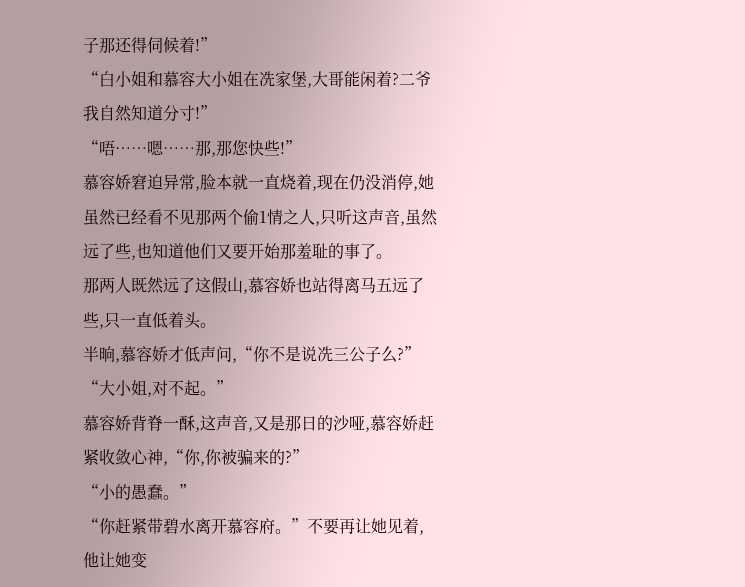子那还得伺候着!”
“白小姐和慕容大小姐在冼家堡,大哥能闲着?二爷我自然知道分寸!”
“唔……嗯……那,那您快些!”
慕容娇窘迫异常,脸本就一直烧着,现在仍没消停,她虽然已经看不见那两个偷1情之人,只听这声音,虽然远了些,也知道他们又要开始那羞耻的事了。
那两人既然远了这假山,慕容娇也站得离马五远了些,只一直低着头。
半晌,慕容娇才低声问,“你不是说冼三公子么?”
“大小姐,对不起。”
慕容娇背脊一酥,这声音,又是那日的沙哑,慕容娇赶紧收敛心神,“你,你被骗来的?”
“小的愚蠢。”
“你赶紧带碧水离开慕容府。”不要再让她见着,他让她变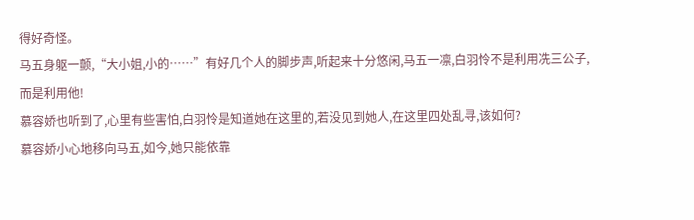得好奇怪。
马五身躯一颤,“大小姐,小的……”有好几个人的脚步声,听起来十分悠闲,马五一凛,白羽怜不是利用冼三公子,而是利用他!
慕容娇也听到了,心里有些害怕,白羽怜是知道她在这里的,若没见到她人,在这里四处乱寻,该如何?
慕容娇小心地移向马五,如今,她只能依靠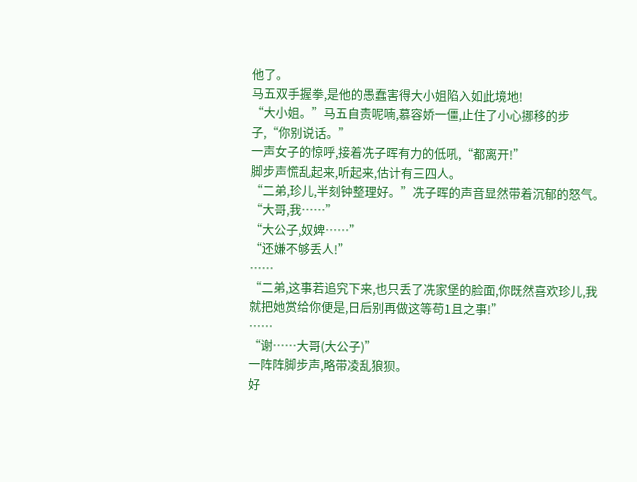他了。
马五双手握拳,是他的愚蠢害得大小姐陷入如此境地!
“大小姐。”马五自责呢喃,慕容娇一僵,止住了小心挪移的步子,“你别说话。”
一声女子的惊呼,接着冼子晖有力的低吼,“都离开!”
脚步声慌乱起来,听起来,估计有三四人。
“二弟,珍儿,半刻钟整理好。”冼子晖的声音显然带着沉郁的怒气。
“大哥,我……”
“大公子,奴婢……”
“还嫌不够丢人!”
……
“二弟,这事若追究下来,也只丢了冼家堡的脸面,你既然喜欢珍儿,我就把她赏给你便是,日后别再做这等苟1且之事!”
……
“谢……大哥(大公子)”
一阵阵脚步声,略带凌乱狼狈。
好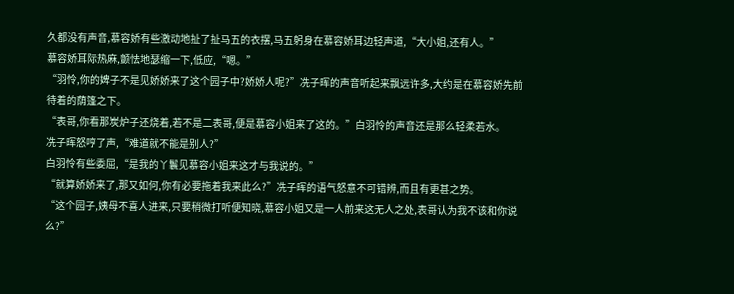久都没有声音,慕容娇有些激动地扯了扯马五的衣摆,马五躬身在慕容娇耳边轻声道,“大小姐,还有人。”
慕容娇耳际热麻,颤怯地瑟缩一下,低应,“嗯。”
“羽怜,你的婢子不是见娇娇来了这个园子中?娇娇人呢?”冼子晖的声音听起来飘远许多,大约是在慕容娇先前待着的荫篷之下。
“表哥,你看那炭炉子还烧着,若不是二表哥,便是慕容小姐来了这的。”白羽怜的声音还是那么轻柔若水。
冼子晖怒哼了声,“难道就不能是别人?”
白羽怜有些委屈,“是我的丫鬟见慕容小姐来这才与我说的。”
“就算娇娇来了,那又如何,你有必要拖着我来此么?”冼子晖的语气怒意不可错辨,而且有更甚之势。
“这个园子,姨母不喜人进来,只要稍微打听便知晓,慕容小姐又是一人前来这无人之处,表哥认为我不该和你说么?”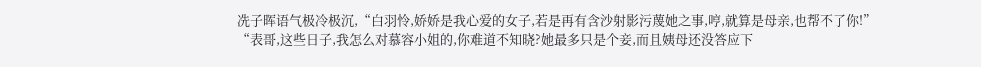冼子晖语气极冷极沉,“白羽怜,娇娇是我心爱的女子,若是再有含沙射影污蔑她之事,哼,就算是母亲,也帮不了你!”
“表哥,这些日子,我怎么对慕容小姐的,你难道不知晓?她最多只是个妾,而且姨母还没答应下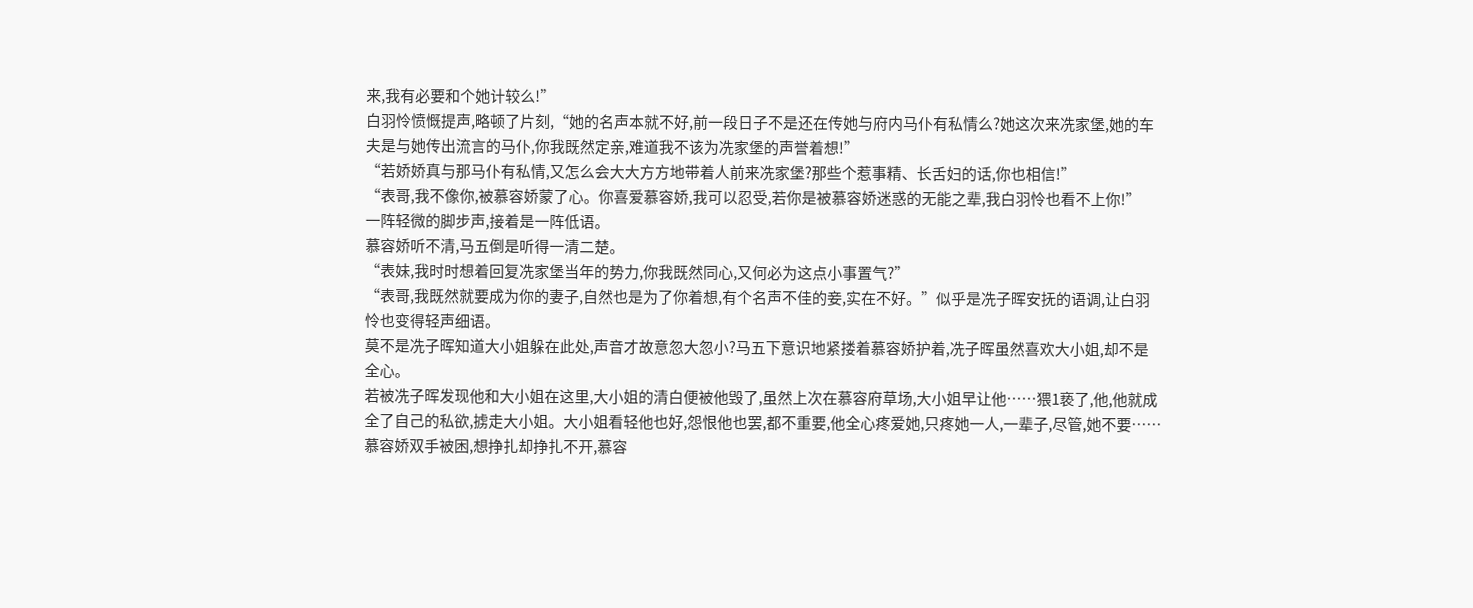来,我有必要和个她计较么!”
白羽怜愤慨提声,略顿了片刻,“她的名声本就不好,前一段日子不是还在传她与府内马仆有私情么?她这次来冼家堡,她的车夫是与她传出流言的马仆,你我既然定亲,难道我不该为冼家堡的声誉着想!”
“若娇娇真与那马仆有私情,又怎么会大大方方地带着人前来冼家堡?那些个惹事精、长舌妇的话,你也相信!”
“表哥,我不像你,被慕容娇蒙了心。你喜爱慕容娇,我可以忍受,若你是被慕容娇迷惑的无能之辈,我白羽怜也看不上你!”
一阵轻微的脚步声,接着是一阵低语。
慕容娇听不清,马五倒是听得一清二楚。
“表妹,我时时想着回复冼家堡当年的势力,你我既然同心,又何必为这点小事置气?”
“表哥,我既然就要成为你的妻子,自然也是为了你着想,有个名声不佳的妾,实在不好。”似乎是冼子晖安抚的语调,让白羽怜也变得轻声细语。
莫不是冼子晖知道大小姐躲在此处,声音才故意忽大忽小?马五下意识地紧搂着慕容娇护着,冼子晖虽然喜欢大小姐,却不是全心。
若被冼子晖发现他和大小姐在这里,大小姐的清白便被他毁了,虽然上次在慕容府草场,大小姐早让他……猥1亵了,他,他就成全了自己的私欲,掳走大小姐。大小姐看轻他也好,怨恨他也罢,都不重要,他全心疼爱她,只疼她一人,一辈子,尽管,她不要……
慕容娇双手被困,想挣扎却挣扎不开,慕容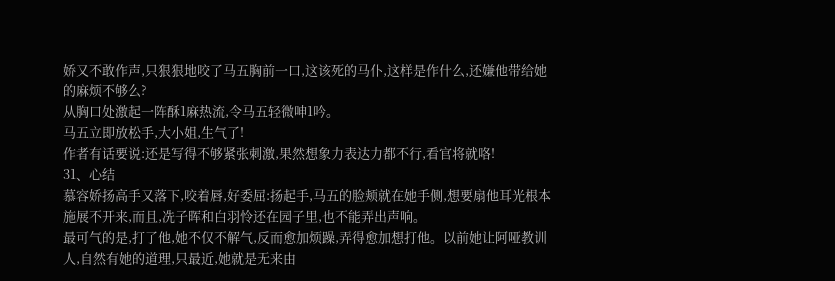娇又不敢作声,只狠狠地咬了马五胸前一口,这该死的马仆,这样是作什么,还嫌他带给她的麻烦不够么?
从胸口处激起一阵酥1麻热流,令马五轻微呻1吟。
马五立即放松手,大小姐,生气了!
作者有话要说:还是写得不够紧张刺激,果然想象力表达力都不行,看官将就咯!
31、心结
慕容娇扬高手又落下,咬着唇,好委屈:扬起手,马五的脸颊就在她手侧,想要扇他耳光根本施展不开来,而且,冼子晖和白羽怜还在园子里,也不能弄出声响。
最可气的是,打了他,她不仅不解气,反而愈加烦躁,弄得愈加想打他。以前她让阿哑教训人,自然有她的道理,只最近,她就是无来由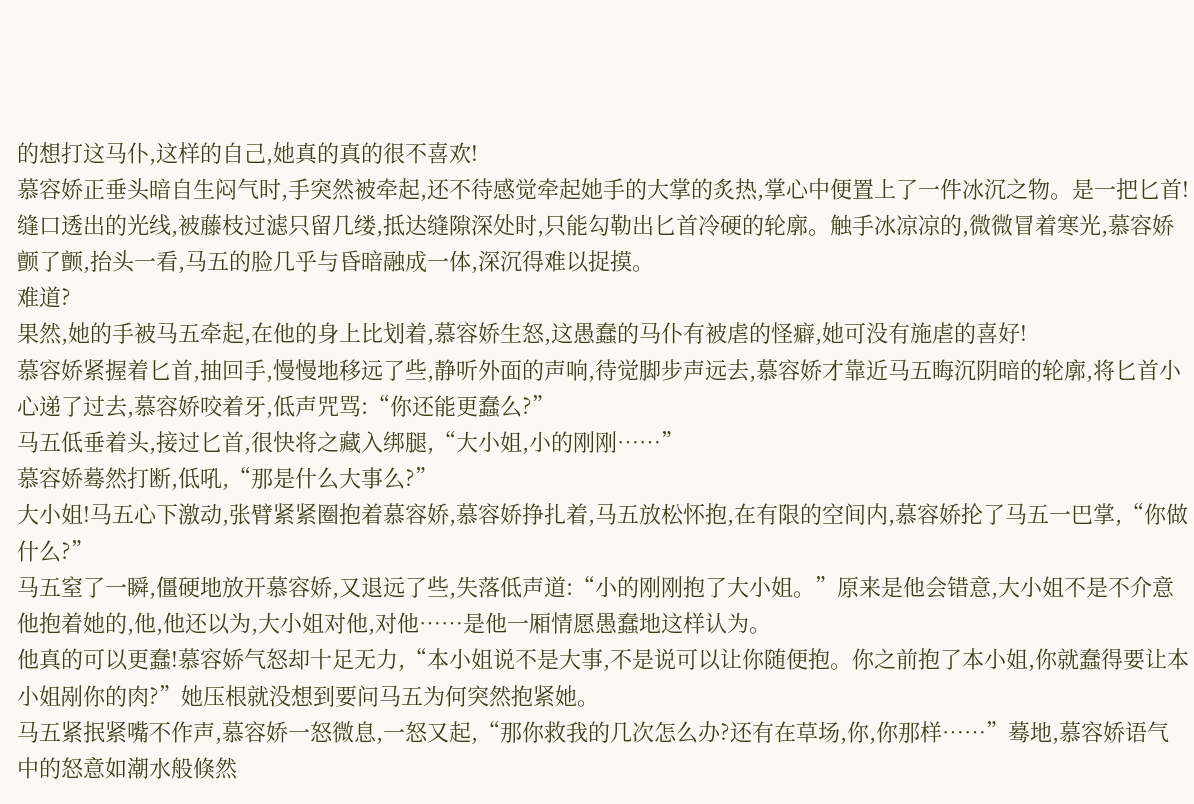的想打这马仆,这样的自己,她真的真的很不喜欢!
慕容娇正垂头暗自生闷气时,手突然被牵起,还不待感觉牵起她手的大掌的炙热,掌心中便置上了一件冰沉之物。是一把匕首!缝口透出的光线,被藤枝过滤只留几缕,抵达缝隙深处时,只能勾勒出匕首冷硬的轮廓。触手冰凉凉的,微微冒着寒光,慕容娇颤了颤,抬头一看,马五的脸几乎与昏暗融成一体,深沉得难以捉摸。
难道?
果然,她的手被马五牵起,在他的身上比划着,慕容娇生怒,这愚蠢的马仆有被虐的怪癖,她可没有施虐的喜好!
慕容娇紧握着匕首,抽回手,慢慢地移远了些,静听外面的声响,待觉脚步声远去,慕容娇才靠近马五晦沉阴暗的轮廓,将匕首小心递了过去,慕容娇咬着牙,低声咒骂:“你还能更蠢么?”
马五低垂着头,接过匕首,很快将之藏入绑腿,“大小姐,小的刚刚……”
慕容娇蓦然打断,低吼,“那是什么大事么?”
大小姐!马五心下激动,张臂紧紧圈抱着慕容娇,慕容娇挣扎着,马五放松怀抱,在有限的空间内,慕容娇抡了马五一巴掌,“你做什么?”
马五窒了一瞬,僵硬地放开慕容娇,又退远了些,失落低声道:“小的刚刚抱了大小姐。”原来是他会错意,大小姐不是不介意他抱着她的,他,他还以为,大小姐对他,对他……是他一厢情愿愚蠢地这样认为。
他真的可以更蠢!慕容娇气怒却十足无力,“本小姐说不是大事,不是说可以让你随便抱。你之前抱了本小姐,你就蠢得要让本小姐剐你的肉?”她压根就没想到要问马五为何突然抱紧她。
马五紧抿紧嘴不作声,慕容娇一怒微息,一怒又起,“那你救我的几次怎么办?还有在草场,你,你那样……”蓦地,慕容娇语气中的怒意如潮水般倏然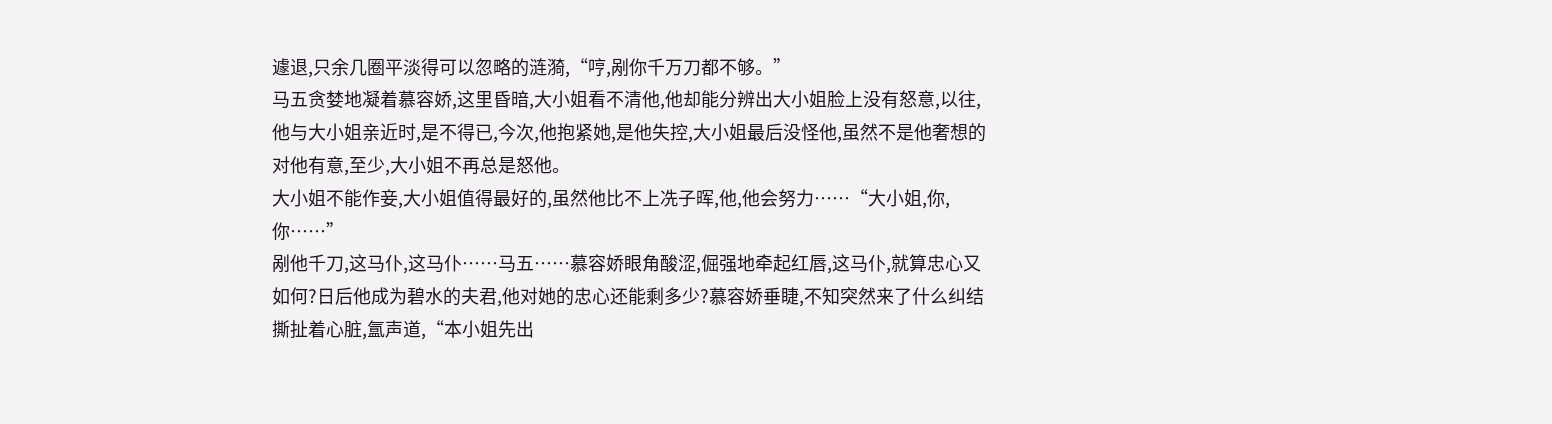遽退,只余几圈平淡得可以忽略的涟漪,“哼,剐你千万刀都不够。”
马五贪婪地凝着慕容娇,这里昏暗,大小姐看不清他,他却能分辨出大小姐脸上没有怒意,以往,他与大小姐亲近时,是不得已,今次,他抱紧她,是他失控,大小姐最后没怪他,虽然不是他奢想的对他有意,至少,大小姐不再总是怒他。
大小姐不能作妾,大小姐值得最好的,虽然他比不上冼子晖,他,他会努力……“大小姐,你,你……”
剐他千刀,这马仆,这马仆……马五……慕容娇眼角酸涩,倔强地牵起红唇,这马仆,就算忠心又如何?日后他成为碧水的夫君,他对她的忠心还能剩多少?慕容娇垂睫,不知突然来了什么纠结撕扯着心脏,氲声道,“本小姐先出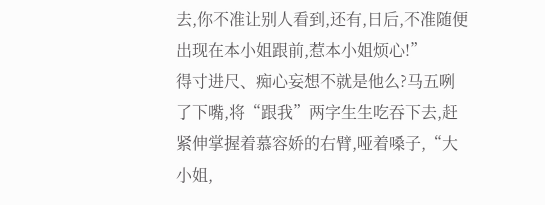去,你不准让别人看到,还有,日后,不准随便出现在本小姐跟前,惹本小姐烦心!”
得寸进尺、痴心妄想不就是他么?马五咧了下嘴,将“跟我”两字生生吃吞下去,赶紧伸掌握着慕容娇的右臂,哑着嗓子,“大小姐,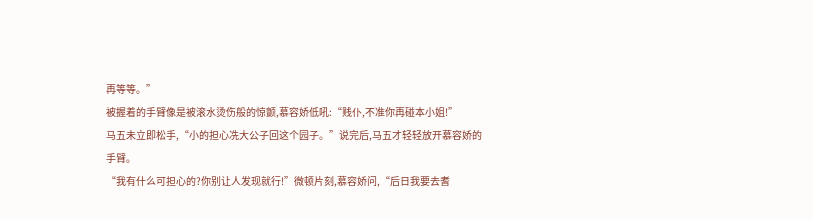再等等。”
被握着的手臂像是被滚水烫伤般的惊颤,慕容娇低吼:“贱仆,不准你再碰本小姐!”
马五未立即松手,“小的担心冼大公子回这个园子。”说完后,马五才轻轻放开慕容娇的手臂。
“我有什么可担心的?你别让人发现就行!”微顿片刻,慕容娇问,“后日我要去耆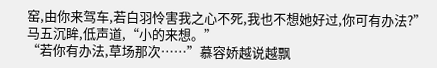窑,由你来驾车,若白羽怜害我之心不死,我也不想她好过,你可有办法?”
马五沉眸,低声道,“小的来想。”
“若你有办法,草场那次……”慕容娇越说越飘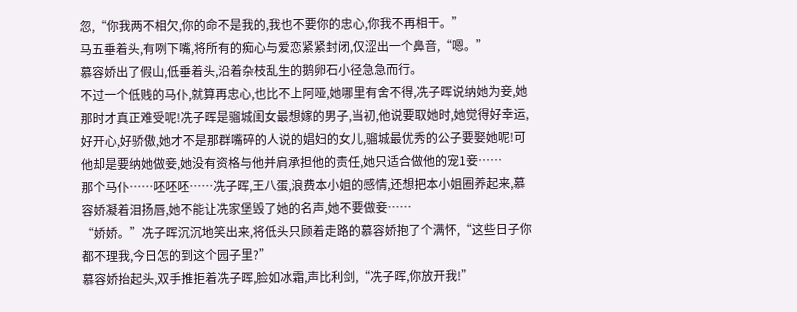忽,“你我两不相欠,你的命不是我的,我也不要你的忠心,你我不再相干。”
马五垂着头,有咧下嘴,将所有的痴心与爱恋紧紧封闭,仅涩出一个鼻音,“嗯。”
慕容娇出了假山,低垂着头,沿着杂枝乱生的鹅卵石小径急急而行。
不过一个低贱的马仆,就算再忠心,也比不上阿哑,她哪里有舍不得,冼子晖说纳她为妾,她那时才真正难受呢!冼子晖是骝城闺女最想嫁的男子,当初,他说要取她时,她觉得好幸运,好开心,好骄傲,她才不是那群嘴碎的人说的娼妇的女儿,骝城最优秀的公子要娶她呢!可他却是要纳她做妾,她没有资格与他并肩承担他的责任,她只适合做他的宠1妾……
那个马仆……呸呸呸……冼子晖,王八蛋,浪费本小姐的感情,还想把本小姐圈养起来,慕容娇凝着泪扬唇,她不能让冼家堡毁了她的名声,她不要做妾……
“娇娇。”冼子晖沉沉地笑出来,将低头只顾着走路的慕容娇抱了个满怀,“这些日子你都不理我,今日怎的到这个园子里?”
慕容娇抬起头,双手推拒着冼子晖,脸如冰霜,声比利剑,“冼子晖,你放开我!”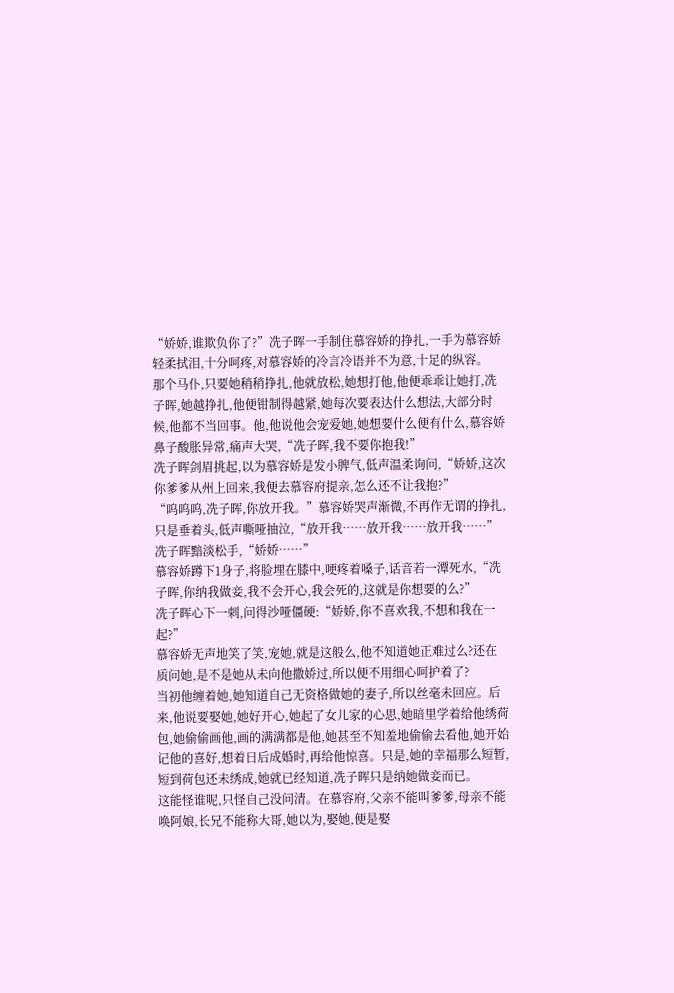“娇娇,谁欺负你了?”冼子晖一手制住慕容娇的挣扎,一手为慕容娇轻柔拭泪,十分呵疼,对慕容娇的冷言冷语并不为意,十足的纵容。
那个马仆,只要她稍稍挣扎,他就放松,她想打他,他便乖乖让她打,冼子晖,她越挣扎,他便钳制得越紧,她每次要表达什么想法,大部分时候,他都不当回事。他,他说他会宠爱她,她想要什么便有什么,慕容娇鼻子酸胀异常,痛声大哭,“冼子晖,我不要你抱我!”
冼子晖剑眉挑起,以为慕容娇是发小脾气,低声温柔询问,“娇娇,这次你爹爹从州上回来,我便去慕容府提亲,怎么还不让我抱?”
“呜呜呜,冼子晖,你放开我。”慕容娇哭声渐微,不再作无谓的挣扎,只是垂着头,低声嘶哑抽泣,“放开我……放开我……放开我……”
冼子晖黯淡松手,“娇娇……”
慕容娇蹲下1身子,将脸埋在膝中,哽疼着嗓子,话音若一潭死水,“冼子晖,你纳我做妾,我不会开心,我会死的,这就是你想要的么?”
冼子晖心下一刺,问得沙哑僵硬:“娇娇,你不喜欢我,不想和我在一起?”
慕容娇无声地笑了笑,宠她,就是这般么,他不知道她正难过么?还在质问她,是不是她从未向他撒娇过,所以便不用细心呵护着了?
当初他缠着她,她知道自己无资格做她的妻子,所以丝毫未回应。后来,他说要娶她,她好开心,她起了女儿家的心思,她暗里学着给他绣荷包,她偷偷画他,画的满满都是他,她甚至不知羞地偷偷去看他,她开始记他的喜好,想着日后成婚时,再给他惊喜。只是,她的幸福那么短暂,短到荷包还未绣成,她就已经知道,冼子晖只是纳她做妾而已。
这能怪谁呢,只怪自己没问清。在慕容府,父亲不能叫爹爹,母亲不能唤阿娘,长兄不能称大哥,她以为,娶她,便是娶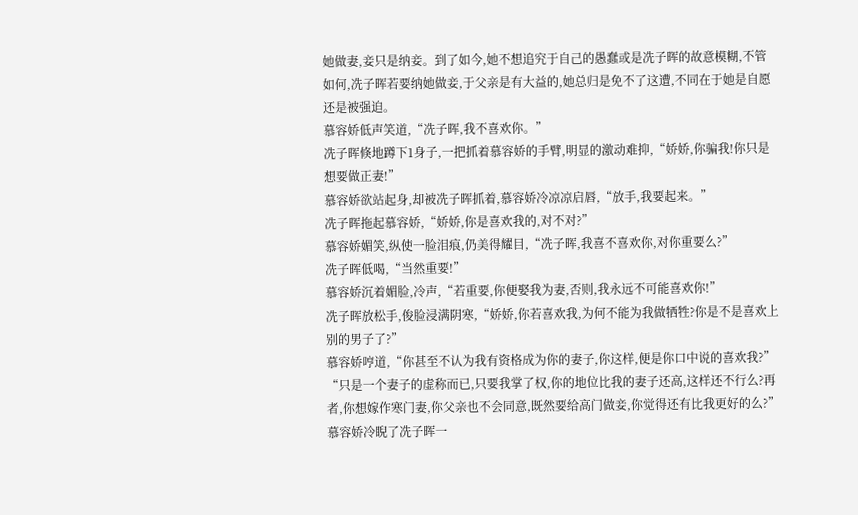她做妻,妾只是纳妾。到了如今,她不想追究于自己的愚蠢或是冼子晖的故意模糊,不管如何,冼子晖若要纳她做妾,于父亲是有大益的,她总归是免不了这遭,不同在于她是自愿还是被强迫。
慕容娇低声笑道,“冼子晖,我不喜欢你。”
冼子晖倏地蹲下1身子,一把抓着慕容娇的手臂,明显的激动难抑,“娇娇,你骗我!你只是想要做正妻!”
慕容娇欲站起身,却被冼子晖抓着,慕容娇冷凉凉启唇,“放手,我要起来。”
冼子晖拖起慕容娇,“娇娇,你是喜欢我的,对不对?”
慕容娇媚笑,纵使一脸泪痕,仍美得耀目,“冼子晖,我喜不喜欢你,对你重要么?”
冼子晖低喝,“当然重要!”
慕容娇沉着媚脸,冷声,“若重要,你便娶我为妻,否则,我永远不可能喜欢你!”
冼子晖放松手,俊脸浸满阴寒,“娇娇,你若喜欢我,为何不能为我做牺牲?你是不是喜欢上别的男子了?”
慕容娇哼道,“你甚至不认为我有资格成为你的妻子,你这样,便是你口中说的喜欢我?”
“只是一个妻子的虚称而已,只要我掌了权,你的地位比我的妻子还高,这样还不行么?再者,你想嫁作寒门妻,你父亲也不会同意,既然要给高门做妾,你觉得还有比我更好的么?”
慕容娇冷睨了冼子晖一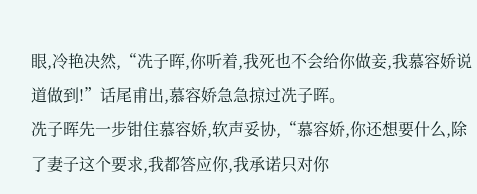眼,冷艳决然,“冼子晖,你听着,我死也不会给你做妾,我慕容娇说道做到!”话尾甫出,慕容娇急急掠过冼子晖。
冼子晖先一步钳住慕容娇,软声妥协,“慕容娇,你还想要什么,除了妻子这个要求,我都答应你,我承诺只对你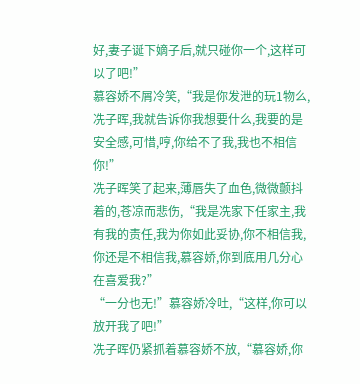好,妻子诞下嫡子后,就只碰你一个,这样可以了吧!”
慕容娇不屑冷笑,“我是你发泄的玩1物么,冼子晖,我就告诉你我想要什么,我要的是安全感,可惜,哼,你给不了我,我也不相信你!”
冼子晖笑了起来,薄唇失了血色,微微颤抖着的,苍凉而悲伤,“我是冼家下任家主,我有我的责任,我为你如此妥协,你不相信我,你还是不相信我,慕容娇,你到底用几分心在喜爱我?”
“一分也无!”慕容娇冷吐,“这样,你可以放开我了吧!”
冼子晖仍紧抓着慕容娇不放,“慕容娇,你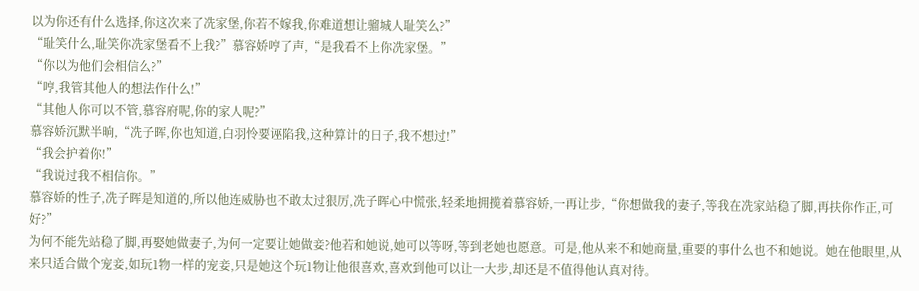以为你还有什么选择,你这次来了冼家堡,你若不嫁我,你难道想让骝城人耻笑么?”
“耻笑什么,耻笑你冼家堡看不上我?”慕容娇哼了声,“是我看不上你冼家堡。”
“你以为他们会相信么?”
“哼,我管其他人的想法作什么!”
“其他人你可以不管,慕容府呢,你的家人呢?”
慕容娇沉默半晌,“冼子晖,你也知道,白羽怜要诬陷我,这种算计的日子,我不想过!”
“我会护着你!”
“我说过我不相信你。”
慕容娇的性子,冼子晖是知道的,所以他连威胁也不敢太过狠厉,冼子晖心中慌张,轻柔地拥揽着慕容娇,一再让步,“你想做我的妻子,等我在冼家站稳了脚,再扶你作正,可好?”
为何不能先站稳了脚,再娶她做妻子,为何一定要让她做妾?他若和她说,她可以等呀,等到老她也愿意。可是,他从来不和她商量,重要的事什么也不和她说。她在他眼里,从来只适合做个宠妾,如玩1物一样的宠妾,只是她这个玩1物让他很喜欢,喜欢到他可以让一大步,却还是不值得他认真对待。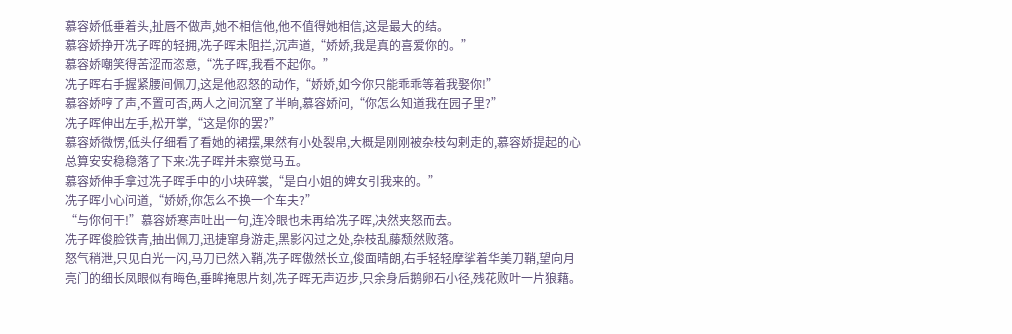慕容娇低垂着头,扯唇不做声,她不相信他,他不值得她相信,这是最大的结。
慕容娇挣开冼子晖的轻拥,冼子晖未阻拦,沉声道,“娇娇,我是真的喜爱你的。”
慕容娇嘲笑得苦涩而恣意,“冼子晖,我看不起你。”
冼子晖右手握紧腰间佩刀,这是他忍怒的动作,“娇娇,如今你只能乖乖等着我娶你!”
慕容娇哼了声,不置可否,两人之间沉窒了半晌,慕容娇问,“你怎么知道我在园子里?”
冼子晖伸出左手,松开掌,“这是你的罢?”
慕容娇微愣,低头仔细看了看她的裙摆,果然有小处裂帛,大概是刚刚被杂枝勾剌走的,慕容娇提起的心总算安安稳稳落了下来:冼子晖并未察觉马五。
慕容娇伸手拿过冼子晖手中的小块碎裳,“是白小姐的婢女引我来的。”
冼子晖小心问道,“娇娇,你怎么不换一个车夫?”
“与你何干!”慕容娇寒声吐出一句,连冷眼也未再给冼子晖,决然夹怒而去。
冼子晖俊脸铁青,抽出佩刀,迅捷窜身游走,黑影闪过之处,杂枝乱藤颓然败落。
怒气稍泄,只见白光一闪,马刀已然入鞘,冼子晖傲然长立,俊面晴朗,右手轻轻摩挲着华美刀鞘,望向月亮门的细长凤眼似有晦色,垂眸掩思片刻,冼子晖无声迈步,只余身后鹅卵石小径,残花败叶一片狼藉。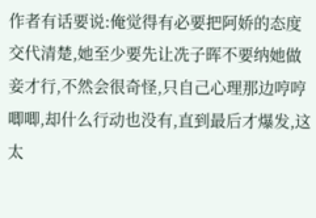作者有话要说:俺觉得有必要把阿娇的态度交代清楚,她至少要先让冼子晖不要纳她做妾才行,不然会很奇怪,只自己心理那边哼哼唧唧,却什么行动也没有,直到最后才爆发,这太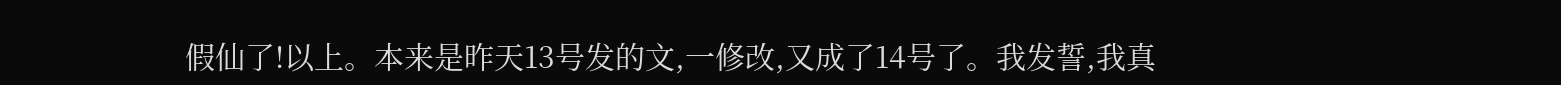假仙了!以上。本来是昨天13号发的文,一修改,又成了14号了。我发誓,我真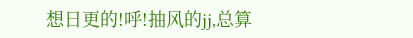想日更的!呼!抽风的jj,总算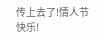传上去了!情人节快乐!